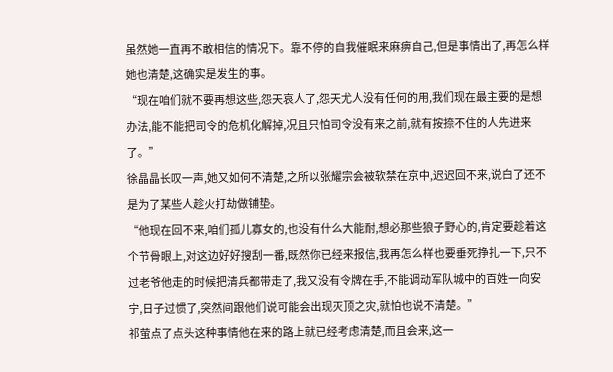虽然她一直再不敢相信的情况下。靠不停的自我催眠来麻痹自己,但是事情出了,再怎么样她也清楚,这确实是发生的事。
“现在咱们就不要再想这些,怨天哀人了,怨天尤人没有任何的用,我们现在最主要的是想办法,能不能把司令的危机化解掉,况且只怕司令没有来之前,就有按捺不住的人先进来了。”
徐晶晶长叹一声,她又如何不清楚,之所以张耀宗会被软禁在京中,迟迟回不来,说白了还不是为了某些人趁火打劫做铺垫。
“他现在回不来,咱们孤儿寡女的,也没有什么大能耐,想必那些狼子野心的,肯定要趁着这个节骨眼上,对这边好好搜刮一番,既然你已经来报信,我再怎么样也要垂死挣扎一下,只不过老爷他走的时候把清兵都带走了,我又没有令牌在手,不能调动军队城中的百姓一向安宁,日子过惯了,突然间跟他们说可能会出现灭顶之灾,就怕也说不清楚。”
祁萤点了点头这种事情他在来的路上就已经考虑清楚,而且会来,这一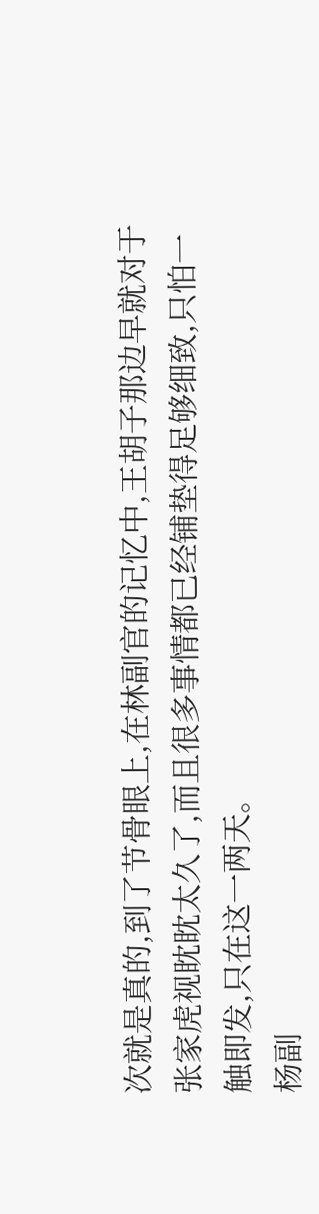次就是真的,到了节骨眼上,在林副官的记忆中,王胡子那边早就对于张家虎视眈眈太久了,而且很多事情都已经铺垫得足够细致,只怕一触即发,只在这一两天。
杨副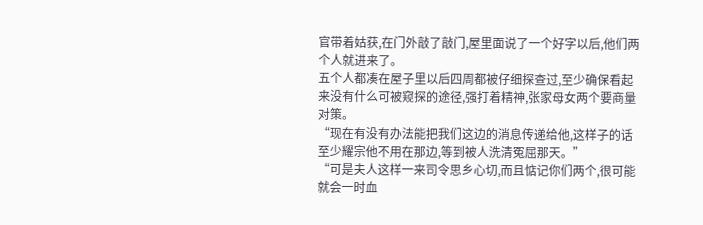官带着姑获,在门外敲了敲门,屋里面说了一个好字以后,他们两个人就进来了。
五个人都凑在屋子里以后四周都被仔细探查过,至少确保看起来没有什么可被窥探的途径,强打着精神,张家母女两个要商量对策。
“现在有没有办法能把我们这边的消息传递给他,这样子的话至少耀宗他不用在那边,等到被人洗清冤屈那天。”
“可是夫人这样一来司令思乡心切,而且惦记你们两个,很可能就会一时血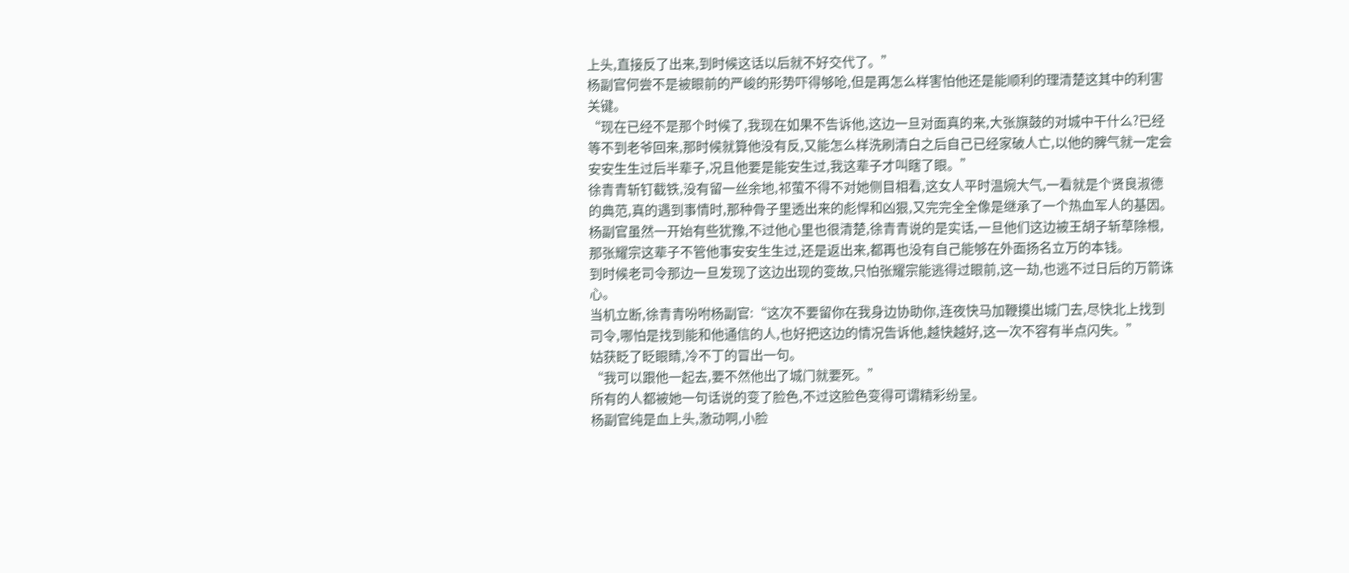上头,直接反了出来,到时候这话以后就不好交代了。”
杨副官何尝不是被眼前的严峻的形势吓得够呛,但是再怎么样害怕他还是能顺利的理清楚这其中的利害关键。
“现在已经不是那个时候了,我现在如果不告诉他,这边一旦对面真的来,大张旗鼓的对城中干什么?已经等不到老爷回来,那时候就算他没有反,又能怎么样洗刷清白之后自己已经家破人亡,以他的脾气就一定会安安生生过后半辈子,况且他要是能安生过,我这辈子才叫瞎了眼。”
徐青青斩钉截铁,没有留一丝余地,祁萤不得不对她侧目相看,这女人平时温婉大气,一看就是个贤良淑德的典范,真的遇到事情时,那种骨子里透出来的彪悍和凶狠,又完完全全像是继承了一个热血军人的基因。
杨副官虽然一开始有些犹豫,不过他心里也很清楚,徐青青说的是实话,一旦他们这边被王胡子斩草除根,那张耀宗这辈子不管他事安安生生过,还是返出来,都再也没有自己能够在外面扬名立万的本钱。
到时候老司令那边一旦发现了这边出现的变故,只怕张耀宗能逃得过眼前,这一劫,也逃不过日后的万箭诛心。
当机立断,徐青青吩咐杨副官:“这次不要留你在我身边协助你,连夜快马加鞭摸出城门去,尽快北上找到司令,哪怕是找到能和他通信的人,也好把这边的情况告诉他,越快越好,这一次不容有半点闪失。”
姑获眨了眨眼睛,冷不丁的冒出一句。
“我可以跟他一起去,要不然他出了城门就要死。”
所有的人都被她一句话说的变了脸色,不过这脸色变得可谓精彩纷呈。
杨副官纯是血上头,激动啊,小脸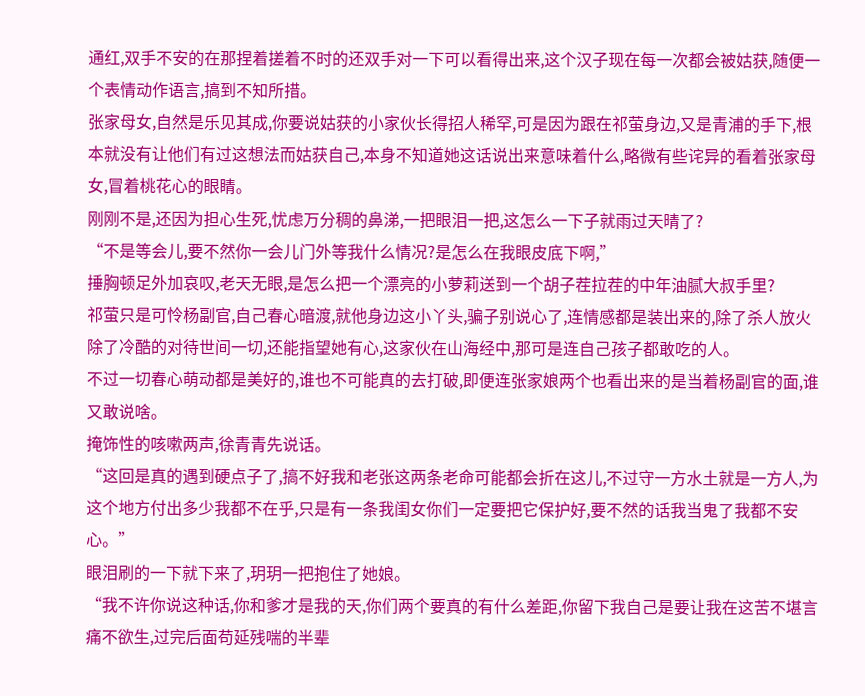通红,双手不安的在那捏着搓着不时的还双手对一下可以看得出来,这个汉子现在每一次都会被姑获,随便一个表情动作语言,搞到不知所措。
张家母女,自然是乐见其成,你要说姑获的小家伙长得招人稀罕,可是因为跟在祁萤身边,又是青浦的手下,根本就没有让他们有过这想法而姑获自己,本身不知道她这话说出来意味着什么,略微有些诧异的看着张家母女,冒着桃花心的眼睛。
刚刚不是,还因为担心生死,忧虑万分稠的鼻涕,一把眼泪一把,这怎么一下子就雨过天晴了?
“不是等会儿,要不然你一会儿门外等我什么情况?是怎么在我眼皮底下啊,”
捶胸顿足外加哀叹,老天无眼,是怎么把一个漂亮的小萝莉送到一个胡子茬拉茬的中年油腻大叔手里?
祁萤只是可怜杨副官,自己春心暗渡,就他身边这小丫头,骗子别说心了,连情感都是装出来的,除了杀人放火除了冷酷的对待世间一切,还能指望她有心,这家伙在山海经中,那可是连自己孩子都敢吃的人。
不过一切春心萌动都是美好的,谁也不可能真的去打破,即便连张家娘两个也看出来的是当着杨副官的面,谁又敢说啥。
掩饰性的咳嗽两声,徐青青先说话。
“这回是真的遇到硬点子了,搞不好我和老张这两条老命可能都会折在这儿,不过守一方水土就是一方人,为这个地方付出多少我都不在乎,只是有一条我闺女你们一定要把它保护好,要不然的话我当鬼了我都不安心。”
眼泪刷的一下就下来了,玥玥一把抱住了她娘。
“我不许你说这种话,你和爹才是我的天,你们两个要真的有什么差距,你留下我自己是要让我在这苦不堪言痛不欲生,过完后面苟延残喘的半辈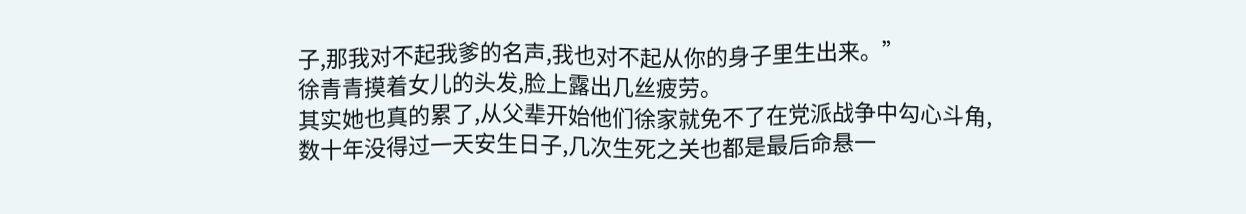子,那我对不起我爹的名声,我也对不起从你的身子里生出来。”
徐青青摸着女儿的头发,脸上露出几丝疲劳。
其实她也真的累了,从父辈开始他们徐家就免不了在党派战争中勾心斗角,数十年没得过一天安生日子,几次生死之关也都是最后命悬一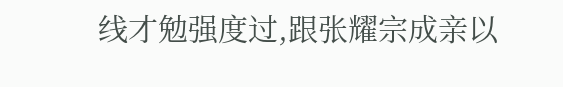线才勉强度过,跟张耀宗成亲以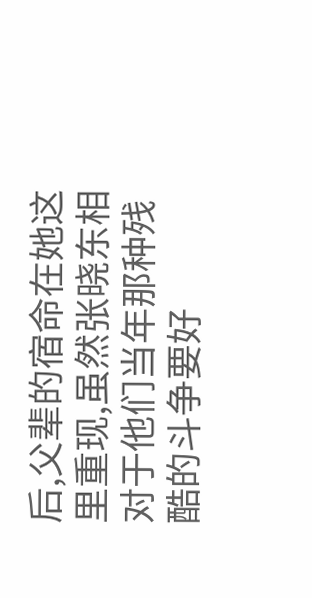后,父辈的宿命在她这里重现,虽然张晓东相对于他们当年那种残酷的斗争要好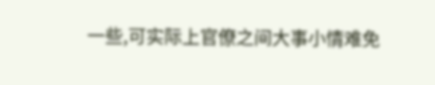一些,可实际上官僚之间大事小情难免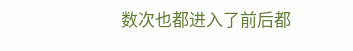数次也都进入了前后都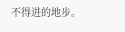不得进的地步。